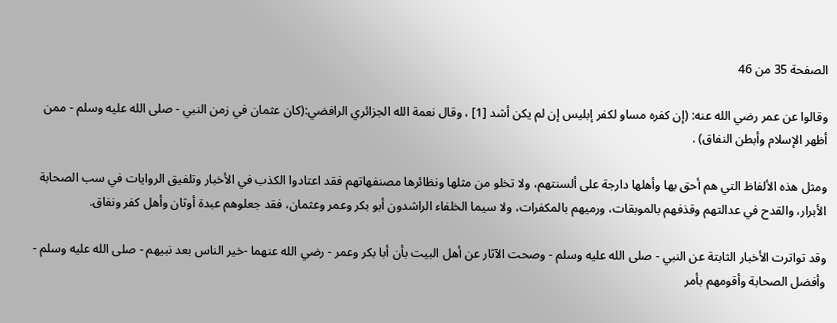الصفحة 35 من 46

وقالوا عن عمر رضي الله عنه: (إن كفره مساو لكفر إبليس إن لم يكن أشد [1] ، وقال نعمة الله الجزائري الرافضي:(كان عثمان في زمن النبي - صلى الله عليه وسلم - ممن أظهر الإسلام وأبطن النفاق) .

ومثل هذه الألفاظ التي هم أحق بها وأهلها دارجة على ألسنتهم، ولا تخلو من مثلها ونظائرها مصنفهاتهم فقد اعتادوا الكذب في الأخبار وتلفيق الروايات في سب الصحابة الأبرار، والقدح في عدالتهم وقذفهم بالموبقات، ورميهم بالمكفرات، ولا سيما الخلفاء الراشدون أبو بكر وعمر وعثمان، فقد جعلوهم عبدة أوثان وأهل كفر ونفاق.

وقد تواترت الأخبار الثابتة عن النبي - صلى الله عليه وسلم - وصحت الآثار عن أهل البيت بأن أبا بكر وعمر - رضي الله عنهما -خير الناس بعد نبيهم - صلى الله عليه وسلم - وأفضل الصحابة وأقومهم بأمر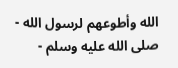الله وأطوعهم لرسول الله - صلى الله عليه وسلم -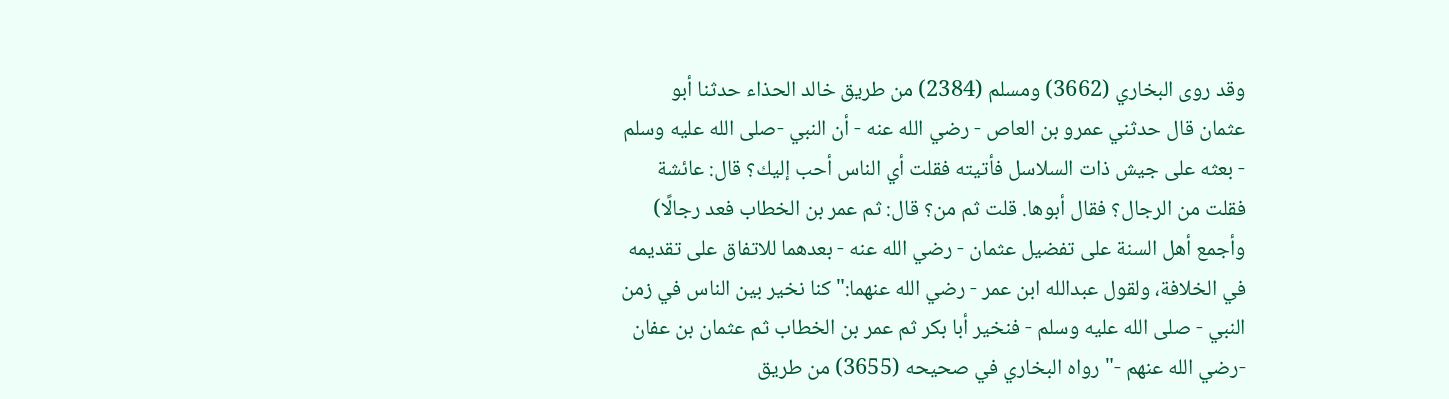وقد روى البخاري (3662) ومسلم (2384) من طريق خالد الحذاء حدثنا أبو عثمان قال حدثني عمرو بن العاص - رضي الله عنه - أن النبي -صلى الله عليه وسلم - بعثه على جيش ذات السلاسل فأتيته فقلت أي الناس أحب إليك؟ قال: عائشة فقلت من الرجال؟ فقال أبوها. قلت ثم من؟ قال: ثم عمر بن الخطاب فعد رجالًا) وأجمع أهل السنة على تفضيل عثمان - رضي الله عنه - بعدهما للاتفاق على تقديمه في الخلافة، ولقول عبدالله ابن عمر - رضي الله عنهما:"كنا نخير بين الناس في زمن النبي - صلى الله عليه وسلم - فنخير أبا بكر ثم عمر بن الخطاب ثم عثمان بن عفان -رضي الله عنهم -"رواه البخاري في صحيحه (3655) من طريق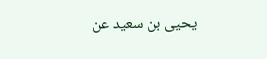يحيى بن سعيد عن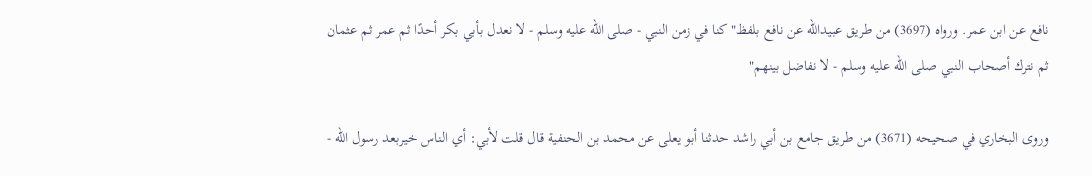نافع عن ابن عمر. ورواه (3697) من طريق عبيدالله عن نافع بلفظ"كنا في زمن النبي - صلى الله عليه وسلم - لا نعدل بأبي بكر أحدًا ثم عمر ثم عثمان ثم نترك أصحاب النبي صلى الله عليه وسلم - لا نفاضل بينهم"

وروى البخاري في صحيحه (3671) من طريق جامع بن أبي راشد حدثنا أبو يعلى عن محمد بن الحنفية قال قلت لأبي: أي الناس خيربعد رسول الله -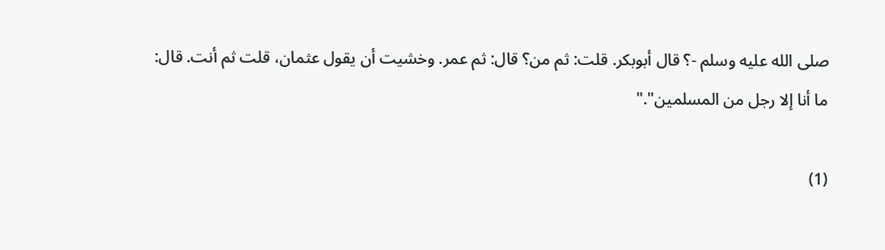صلى الله عليه وسلم -؟ قال أبوبكر. قلت: ثم من؟ قال: ثم عمر. وخشيت أن يقول عثمان، قلت ثم أنت. قال: ما أنا إلا رجل من المسلمين"."

(1)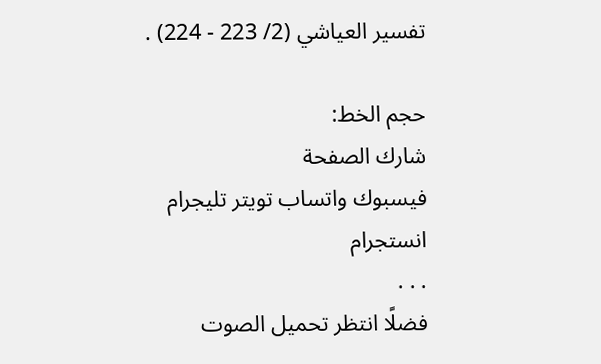تفسير العياشي (2/ 223 - 224) .

حجم الخط:
شارك الصفحة
فيسبوك واتساب تويتر تليجرام انستجرام
. . .
فضلًا انتظر تحميل الصوت